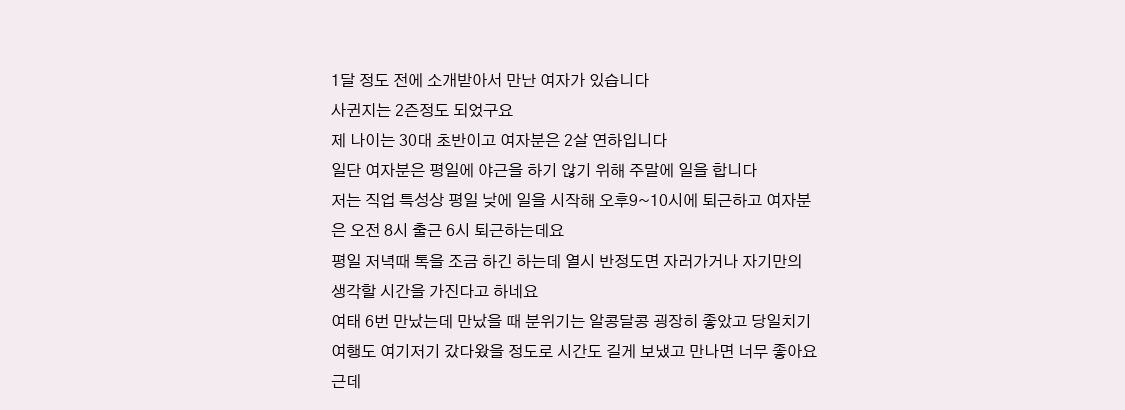1달 정도 전에 소개받아서 만난 여자가 있습니다
사귄지는 2즌정도 되었구요
제 나이는 30대 초반이고 여자분은 2살 연하입니다
일단 여자분은 평일에 야근을 하기 않기 위해 주말에 일을 합니다
저는 직업 특성상 평일 낮에 일을 시작해 오후9~10시에 퇴근하고 여자분은 오전 8시 출근 6시 퇴근하는데요
평일 저녁때 톡을 조금 하긴 하는데 열시 반정도면 자러가거나 자기만의 생각할 시간을 가진다고 하네요
여태 6번 만났는데 만났을 때 분위기는 알콩달콩 굉장히 좋았고 당일치기 여행도 여기저기 갔다왔을 정도로 시간도 길게 보냈고 만나면 너무 좋아요
근데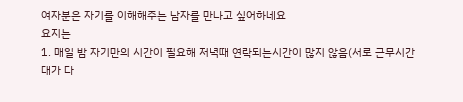여자분은 자기를 이해해주는 남자를 만나고 싶어하네요
요지는
1. 매일 밤 자기만의 시간이 필요해 저녁때 연락되는시간이 많지 않음(서로 근무시간대가 다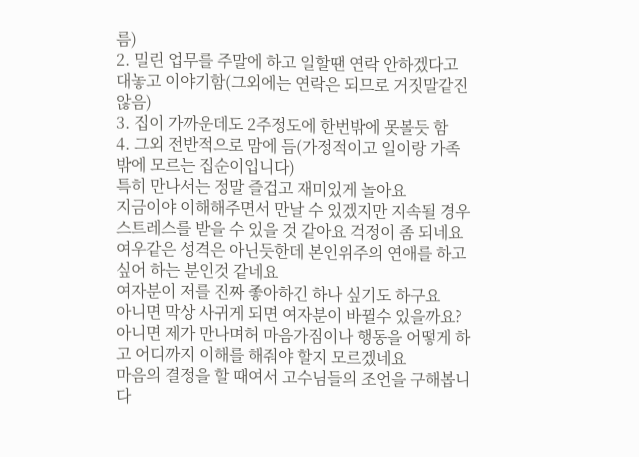름)
2. 밀린 업무를 주말에 하고 일할땐 연락 안하겠다고 대놓고 이야기함(그외에는 연락은 되므로 거짓말같진 않음)
3. 집이 가까운데도 2주정도에 한번밖에 못볼듯 함
4. 그외 전반적으로 맘에 듬(가정적이고 일이랑 가족밖에 모르는 집순이입니다)
특히 만나서는 정말 즐겁고 재미있게 놀아요
지금이야 이해해주면서 만날 수 있겠지만 지속될 경우 스트레스를 받을 수 있을 것 같아요 걱정이 좀 되네요
여우같은 성격은 아닌듯한데 본인위주의 연애를 하고싶어 하는 분인것 같네요
여자분이 저를 진짜 좋아하긴 하나 싶기도 하구요
아니면 막상 사귀게 되면 여자분이 바뀔수 있을까요?
아니면 제가 만나며허 마음가짐이나 행동을 어떻게 하고 어디까지 이해를 해줘야 할지 모르겠네요
마음의 결정을 할 때여서 고수님들의 조언을 구해봅니다